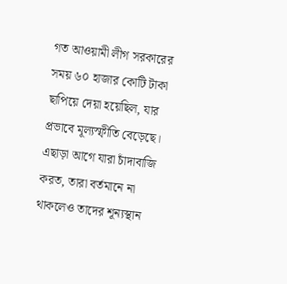গত আওয়ামী লীগ সরকারের সময় ৬০ হাজার কোটি টাকা ছাপিয়ে দেয়া হয়েছিল, যার প্রভাবে মূল্যস্ফীতি বেড়েছে। এছাড়া আগে যারা চাঁদাবাজি করত, তারা বর্তমানে না থাকলেও তাদের শূন্যস্থান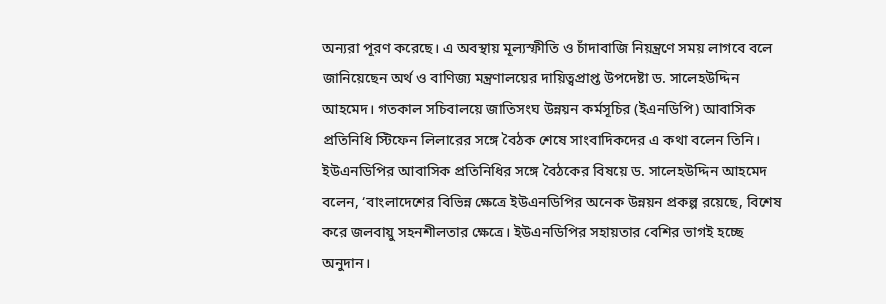অন্যরা পূরণ করেছে। এ অবস্থায় মূল্যস্ফীতি ও চাঁদাবাজি নিয়ন্ত্রণে সময় লাগবে বলে জানিয়েছেন অর্থ ও বাণিজ্য মন্ত্রণালয়ের দায়িত্বপ্রাপ্ত উপদেষ্টা ড. সালেহউদ্দিন আহমেদ। গতকাল সচিবালয়ে জাতিসংঘ উন্নয়ন কর্মসূচির (ইএনডিপি) আবাসিক প্রতিনিধি স্টিফেন লিলারের সঙ্গে বৈঠক শেষে সাংবাদিকদের এ কথা বলেন তিনি।
ইউএনডিপির আবাসিক প্রতিনিধির সঙ্গে বৈঠকের বিষয়ে ড. সালেহউদ্দিন আহমেদ বলেন, ‘বাংলাদেশের বিভিন্ন ক্ষেত্রে ইউএনডিপির অনেক উন্নয়ন প্রকল্প রয়েছে, বিশেষ করে জলবায়ু সহনশীলতার ক্ষেত্রে। ইউএনডিপির সহায়তার বেশির ভাগই হচ্ছে অনুদান।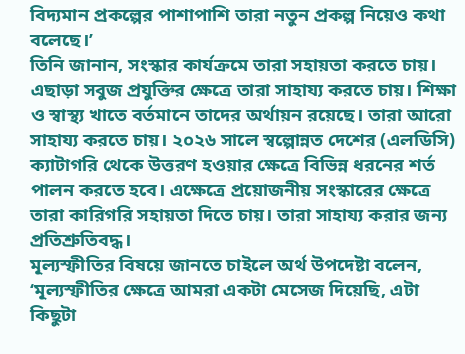বিদ্যমান প্রকল্পের পাশাপাশি তারা নতুন প্রকল্প নিয়েও কথা বলেছে।’
তিনি জানান, সংস্কার কার্যক্রমে তারা সহায়তা করতে চায়। এছাড়া সবুজ প্রযুক্তির ক্ষেত্রে তারা সাহায্য করতে চায়। শিক্ষা ও স্বাস্থ্য খাতে বর্তমানে তাদের অর্থায়ন রয়েছে। তারা আরো সাহায্য করতে চায়। ২০২৬ সালে স্বল্পোন্নত দেশের (এলডিসি) ক্যাটাগরি থেকে উত্তরণ হওয়ার ক্ষেত্রে বিভিন্ন ধরনের শর্ত পালন করতে হবে। এক্ষেত্রে প্রয়োজনীয় সংস্কারের ক্ষেত্রে তারা কারিগরি সহায়তা দিতে চায়। তারা সাহায্য করার জন্য প্রতিশ্রুতিবদ্ধ।
মূল্যস্ফীতির বিষয়ে জানতে চাইলে অর্থ উপদেষ্টা বলেন, ‘মূল্যস্ফীতির ক্ষেত্রে আমরা একটা মেসেজ দিয়েছি, এটা কিছুটা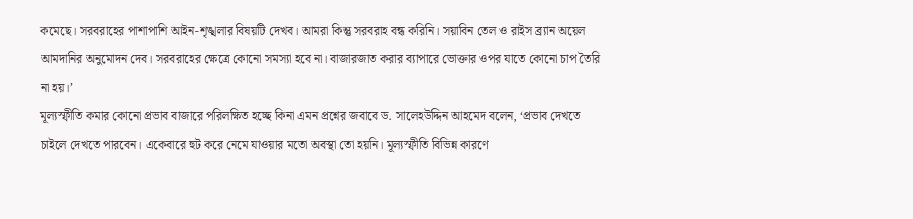কমেছে। সরবরাহের পাশাপাশি আইন-শৃঙ্খলার বিষয়টি দেখব। আমরা কিন্তু সরবরাহ বন্ধ করিনি। সয়াবিন তেল ও রাইস ব্র্যান অয়েল আমদানির অনুমোদন দেব। সরবরাহের ক্ষেত্রে কোনো সমস্যা হবে না। বাজারজাত করার ব্যাপারে ভোক্তার ওপর যাতে কোনো চাপ তৈরি না হয়।’
মূল্যস্ফীতি কমার কোনো প্রভাব বাজারে পরিলক্ষিত হচ্ছে কিনা এমন প্রশ্নের জবাবে ড. সালেহউদ্দিন আহমেদ বলেন, ‘প্রভাব দেখতে চাইলে দেখতে পারবেন। একেবারে হুট করে নেমে যাওয়ার মতো অবস্থা তো হয়নি। মূল্যস্ফীতি বিভিন্ন কারণে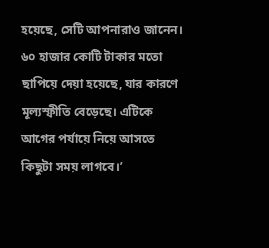হয়েছে, সেটি আপনারাও জানেন। ৬০ হাজার কোটি টাকার মতো ছাপিয়ে দেয়া হয়েছে, যার কারণে মূল্যস্ফীতি বেড়েছে। এটিকে আগের পর্যায়ে নিয়ে আসতে কিছুটা সময় লাগবে।’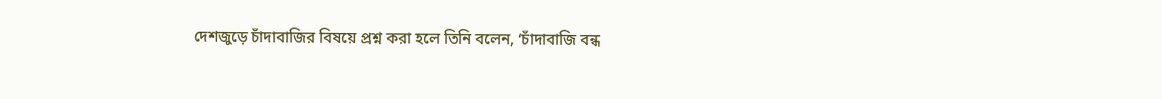দেশজুড়ে চাঁদাবাজির বিষয়ে প্রশ্ন করা হলে তিনি বলেন, ‘চাঁদাবাজি বন্ধ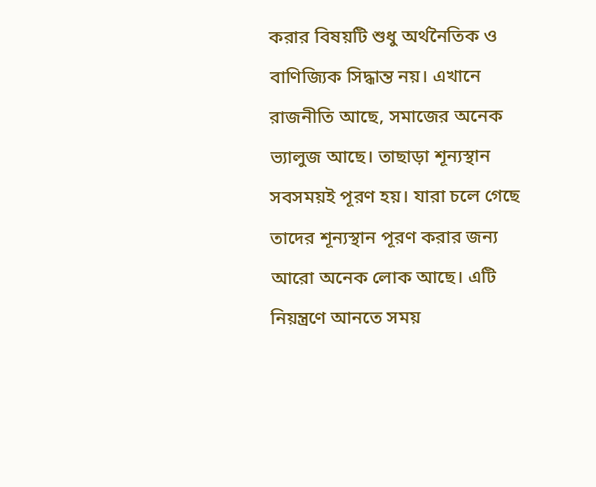করার বিষয়টি শুধু অর্থনৈতিক ও বাণিজ্যিক সিদ্ধান্ত নয়। এখানে রাজনীতি আছে, সমাজের অনেক ভ্যালুজ আছে। তাছাড়া শূন্যস্থান সবসময়ই পূরণ হয়। যারা চলে গেছে তাদের শূন্যস্থান পূরণ করার জন্য আরো অনেক লোক আছে। এটি নিয়ন্ত্রণে আনতে সময়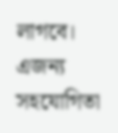লাগবে। এজন্য সহযোগিতা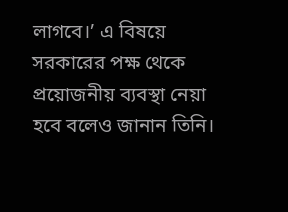লাগবে।’ এ বিষয়ে সরকারের পক্ষ থেকে প্রয়োজনীয় ব্যবস্থা নেয়া হবে বলেও জানান তিনি।